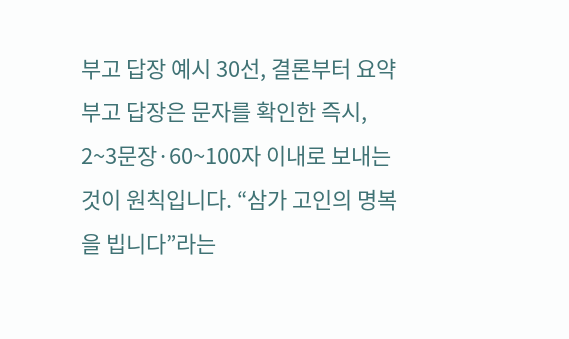부고 답장 예시 30선, 결론부터 요약
부고 답장은 문자를 확인한 즉시, 2~3문장·60~100자 이내로 보내는 것이 원칙입니다. “삼가 고인의 명복을 빕니다”라는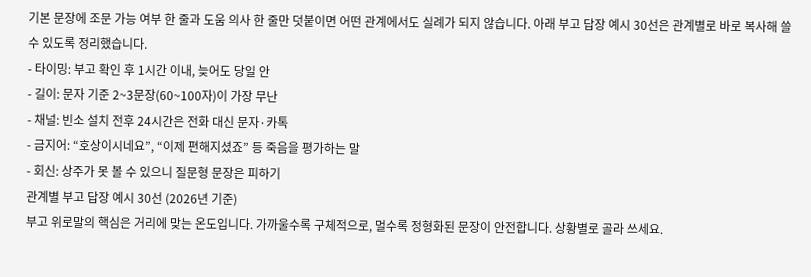기본 문장에 조문 가능 여부 한 줄과 도움 의사 한 줄만 덧붙이면 어떤 관계에서도 실례가 되지 않습니다. 아래 부고 답장 예시 30선은 관계별로 바로 복사해 쓸 수 있도록 정리했습니다.
- 타이밍: 부고 확인 후 1시간 이내, 늦어도 당일 안
- 길이: 문자 기준 2~3문장(60~100자)이 가장 무난
- 채널: 빈소 설치 전후 24시간은 전화 대신 문자·카톡
- 금지어: “호상이시네요”, “이제 편해지셨죠” 등 죽음을 평가하는 말
- 회신: 상주가 못 볼 수 있으니 질문형 문장은 피하기
관계별 부고 답장 예시 30선 (2026년 기준)
부고 위로말의 핵심은 거리에 맞는 온도입니다. 가까울수록 구체적으로, 멀수록 정형화된 문장이 안전합니다. 상황별로 골라 쓰세요.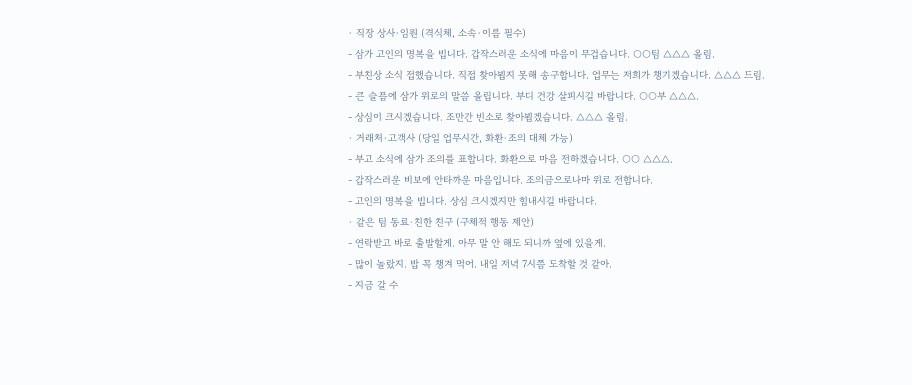· 직장 상사·임원 (격식체, 소속·이름 필수)
- 삼가 고인의 명복을 빕니다. 갑작스러운 소식에 마음이 무겁습니다. ○○팀 △△△ 올림.
- 부친상 소식 접했습니다. 직접 찾아뵙지 못해 송구합니다. 업무는 저희가 챙기겠습니다. △△△ 드림.
- 큰 슬픔에 삼가 위로의 말씀 올립니다. 부디 건강 살피시길 바랍니다. ○○부 △△△.
- 상심이 크시겠습니다. 조만간 빈소로 찾아뵙겠습니다. △△△ 올림.
· 거래처·고객사 (당일 업무시간, 화환·조의 대체 가능)
- 부고 소식에 삼가 조의를 표합니다. 화환으로 마음 전하겠습니다. ○○ △△△.
- 갑작스러운 비보에 안타까운 마음입니다. 조의금으로나마 위로 전합니다.
- 고인의 명복을 빕니다. 상심 크시겠지만 힘내시길 바랍니다.
· 같은 팀 동료·친한 친구 (구체적 행동 제안)
- 연락받고 바로 출발할게. 아무 말 안 해도 되니까 옆에 있을게.
- 많이 놀랐지. 밥 꼭 챙겨 먹어. 내일 저녁 7시쯤 도착할 것 같아.
- 지금 갈 수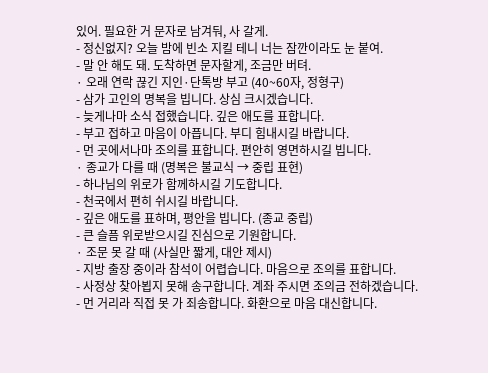있어. 필요한 거 문자로 남겨둬, 사 갈게.
- 정신없지? 오늘 밤에 빈소 지킬 테니 너는 잠깐이라도 눈 붙여.
- 말 안 해도 돼. 도착하면 문자할게, 조금만 버텨.
· 오래 연락 끊긴 지인·단톡방 부고 (40~60자, 정형구)
- 삼가 고인의 명복을 빕니다. 상심 크시겠습니다.
- 늦게나마 소식 접했습니다. 깊은 애도를 표합니다.
- 부고 접하고 마음이 아픕니다. 부디 힘내시길 바랍니다.
- 먼 곳에서나마 조의를 표합니다. 편안히 영면하시길 빕니다.
· 종교가 다를 때 (명복은 불교식 → 중립 표현)
- 하나님의 위로가 함께하시길 기도합니다.
- 천국에서 편히 쉬시길 바랍니다.
- 깊은 애도를 표하며, 평안을 빕니다. (종교 중립)
- 큰 슬픔 위로받으시길 진심으로 기원합니다.
· 조문 못 갈 때 (사실만 짧게, 대안 제시)
- 지방 출장 중이라 참석이 어렵습니다. 마음으로 조의를 표합니다.
- 사정상 찾아뵙지 못해 송구합니다. 계좌 주시면 조의금 전하겠습니다.
- 먼 거리라 직접 못 가 죄송합니다. 화환으로 마음 대신합니다.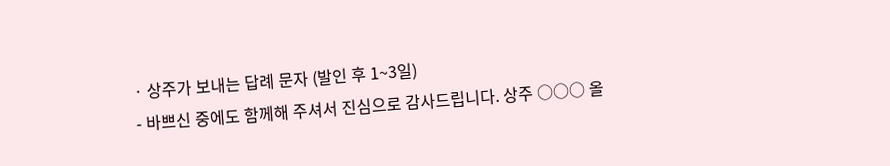· 상주가 보내는 답례 문자 (발인 후 1~3일)
- 바쁘신 중에도 함께해 주셔서 진심으로 감사드립니다. 상주 ○○○ 올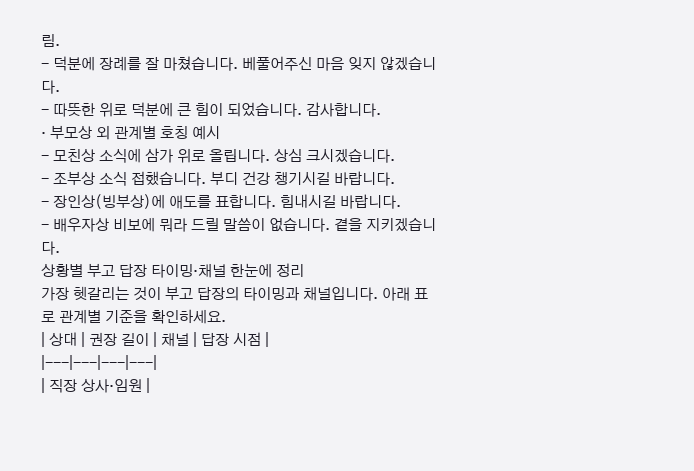림.
- 덕분에 장례를 잘 마쳤습니다. 베풀어주신 마음 잊지 않겠습니다.
- 따뜻한 위로 덕분에 큰 힘이 되었습니다. 감사합니다.
· 부모상 외 관계별 호칭 예시
- 모친상 소식에 삼가 위로 올립니다. 상심 크시겠습니다.
- 조부상 소식 접했습니다. 부디 건강 챙기시길 바랍니다.
- 장인상(빙부상)에 애도를 표합니다. 힘내시길 바랍니다.
- 배우자상 비보에 뭐라 드릴 말씀이 없습니다. 곁을 지키겠습니다.
상황별 부고 답장 타이밍·채널 한눈에 정리
가장 헷갈리는 것이 부고 답장의 타이밍과 채널입니다. 아래 표로 관계별 기준을 확인하세요.
| 상대 | 권장 길이 | 채널 | 답장 시점 |
|---|---|---|---|
| 직장 상사·임원 |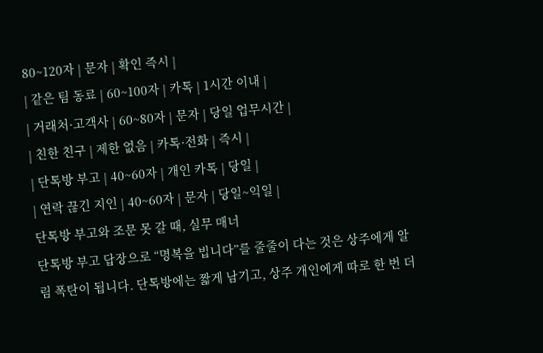80~120자 | 문자 | 확인 즉시 |
| 같은 팀 동료 | 60~100자 | 카톡 | 1시간 이내 |
| 거래처·고객사 | 60~80자 | 문자 | 당일 업무시간 |
| 친한 친구 | 제한 없음 | 카톡·전화 | 즉시 |
| 단톡방 부고 | 40~60자 | 개인 카톡 | 당일 |
| 연락 끊긴 지인 | 40~60자 | 문자 | 당일~익일 |
단톡방 부고와 조문 못 갈 때, 실무 매너
단톡방 부고 답장으로 “명복을 빕니다”를 줄줄이 다는 것은 상주에게 알림 폭탄이 됩니다. 단톡방에는 짧게 남기고, 상주 개인에게 따로 한 번 더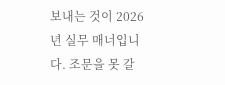보내는 것이 2026년 실무 매너입니다. 조문을 못 갈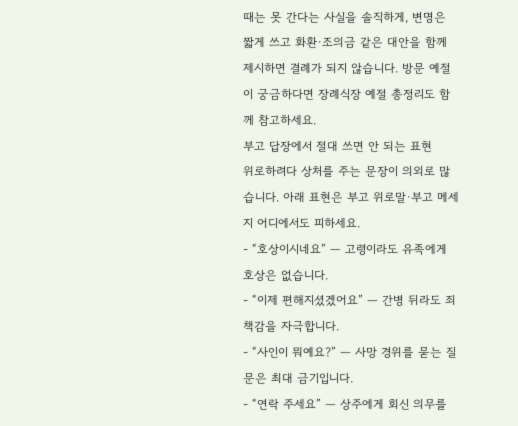때는 못 간다는 사실을 솔직하게, 변명은 짧게 쓰고 화환·조의금 같은 대안을 함께 제시하면 결례가 되지 않습니다. 방문 예절이 궁금하다면 장례식장 예절 총정리도 함께 참고하세요.
부고 답장에서 절대 쓰면 안 되는 표현
위로하려다 상처를 주는 문장이 의외로 많습니다. 아래 표현은 부고 위로말·부고 메세지 어디에서도 피하세요.
- “호상이시네요” — 고령이라도 유족에게 호상은 없습니다.
- “이제 편해지셨겠어요” — 간병 뒤라도 죄책감을 자극합니다.
- “사인이 뭐예요?” — 사망 경위를 묻는 질문은 최대 금기입니다.
- “연락 주세요” — 상주에게 회신 의무를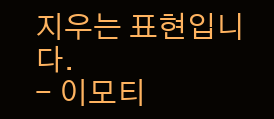지우는 표현입니다.
- 이모티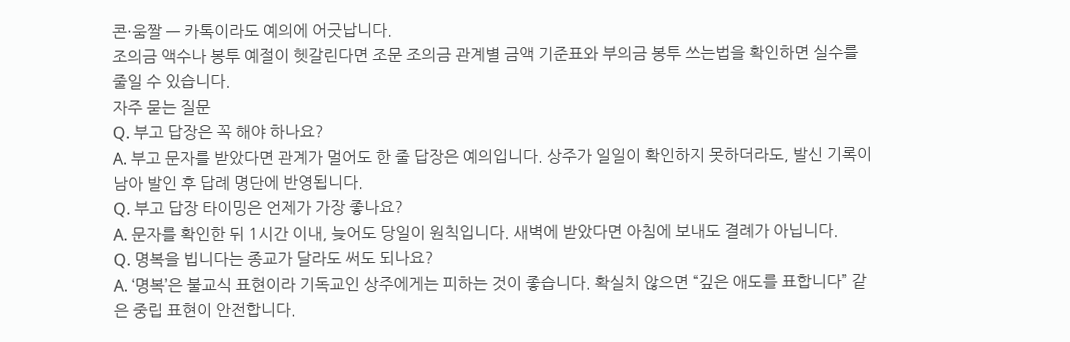콘·움짤 — 카톡이라도 예의에 어긋납니다.
조의금 액수나 봉투 예절이 헷갈린다면 조문 조의금 관계별 금액 기준표와 부의금 봉투 쓰는법을 확인하면 실수를 줄일 수 있습니다.
자주 묻는 질문
Q. 부고 답장은 꼭 해야 하나요?
A. 부고 문자를 받았다면 관계가 멀어도 한 줄 답장은 예의입니다. 상주가 일일이 확인하지 못하더라도, 발신 기록이 남아 발인 후 답례 명단에 반영됩니다.
Q. 부고 답장 타이밍은 언제가 가장 좋나요?
A. 문자를 확인한 뒤 1시간 이내, 늦어도 당일이 원칙입니다. 새벽에 받았다면 아침에 보내도 결례가 아닙니다.
Q. 명복을 빕니다는 종교가 달라도 써도 되나요?
A. ‘명복’은 불교식 표현이라 기독교인 상주에게는 피하는 것이 좋습니다. 확실치 않으면 “깊은 애도를 표합니다” 같은 중립 표현이 안전합니다.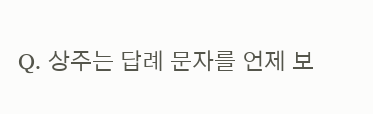Q. 상주는 답례 문자를 언제 보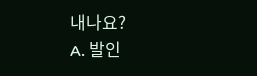내나요?
A. 발인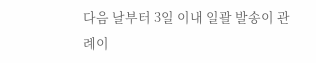다음 날부터 3일 이내 일괄 발송이 관례이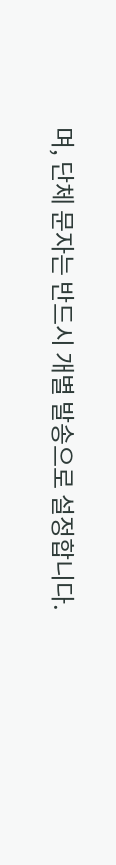며, 단체 문자는 반드시 개별 발송으로 설정합니다.